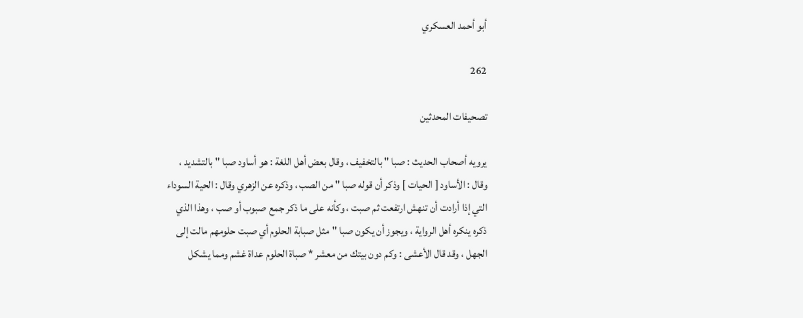أبو أحمد العسكري

262

تصحيفات المحدثين

يرويه أصحاب الحديث : صبا " بالتخفيف ، وقال بعض أهل اللغة : هو أساود صبا " بالتشديد ، وقال : الأساود [ الحيات ] وذكر أن قوله صبا " من الصب ، وذكره عن الزهري وقال : الحية السوداء التي إذا أرادت أن تنهش ارتفعت ثم صبت ، وكأنه على ما ذكر جمع صبوب أو صب ، وهذا الذي ذكره ينكره أهل الرواية ، ويجوز أن يكون صبا " مثل صبابة الحلوم أي صبت حلومهم مالت إلى الجهل ، وقد قال الأعشى : وكم دون بيتك من معشر * صباة الحلوم عداة غشم ومما يشكل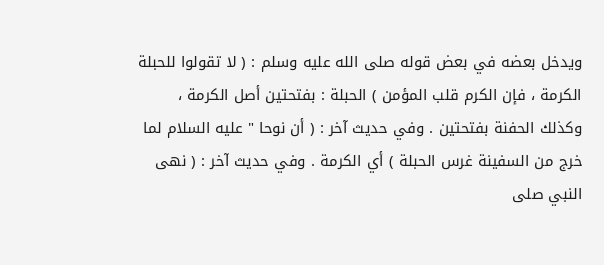ويدخل بعضه في بعض قوله صلى الله عليه وسلم : ( لا تقولوا للحبلة الكرمة ، فإن الكرم قلب المؤمن ) الحبلة : بفتحتين أصل الكرمة ، وكذلك الحفنة بفتحتين . وفي حديث آخر : ( أن نوحا " عليه السلام لما خرج من السفينة غرس الحبلة ) أي الكرمة . وفي حديث آخر : ( نهى النبي صلى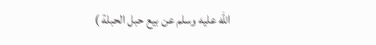الله عليه وسلم عن بيع حبل الحبلة )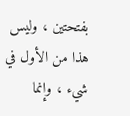بفتحتين ، وليس هذا من الأول في شيء ، وإنما